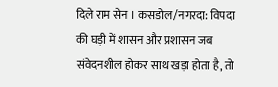दिले राम सेन । कसडोल/नगरदा: विपदा की घड़ी में शासन और प्रशासन जब संवेदनशील होकर साथ खड़ा होता है, तो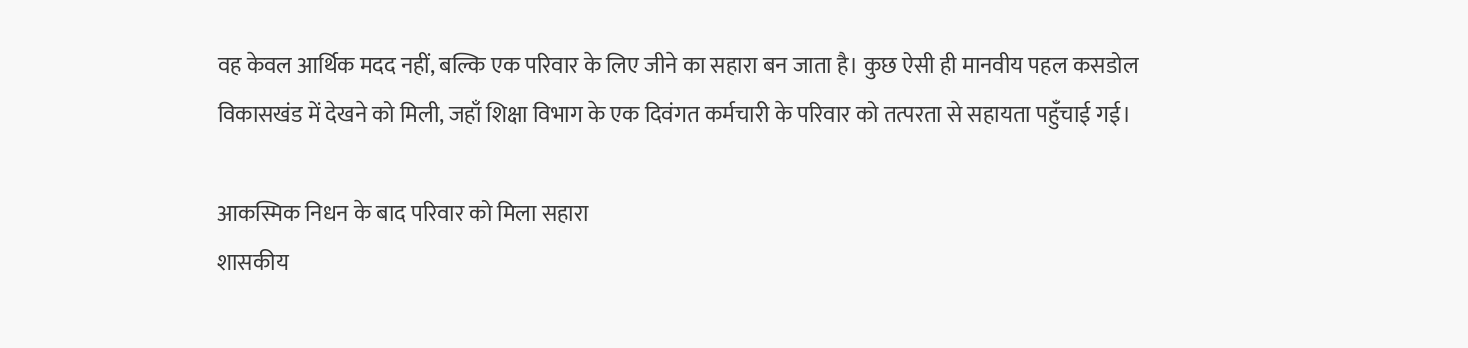वह केवल आर्थिक मदद नहीं, बल्कि एक परिवार के लिए जीने का सहारा बन जाता है। कुछ ऐसी ही मानवीय पहल कसडोल विकासखंड में देखने को मिली, जहाँ शिक्षा विभाग के एक दिवंगत कर्मचारी के परिवार को तत्परता से सहायता पहुँचाई गई।

आकस्मिक निधन के बाद परिवार को मिला सहारा
शासकीय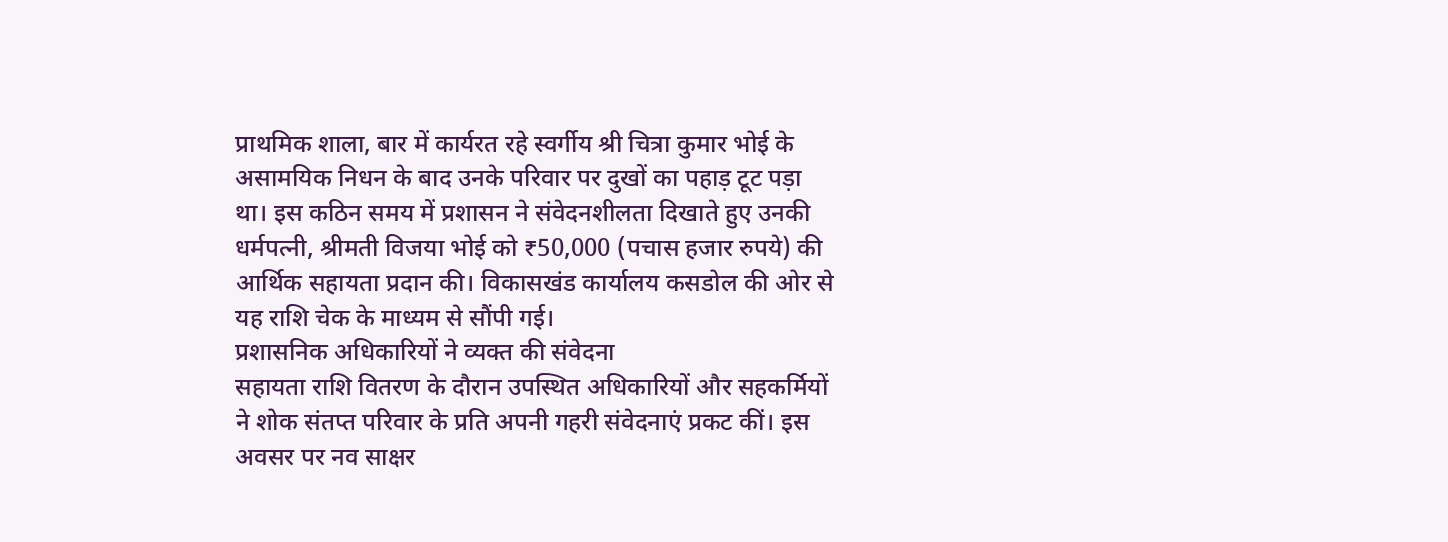प्राथमिक शाला, बार में कार्यरत रहे स्वर्गीय श्री चित्रा कुमार भोई के असामयिक निधन के बाद उनके परिवार पर दुखों का पहाड़ टूट पड़ा था। इस कठिन समय में प्रशासन ने संवेदनशीलता दिखाते हुए उनकी धर्मपत्नी, श्रीमती विजया भोई को ₹50,000 (पचास हजार रुपये) की आर्थिक सहायता प्रदान की। विकासखंड कार्यालय कसडोल की ओर से यह राशि चेक के माध्यम से सौंपी गई।
प्रशासनिक अधिकारियों ने व्यक्त की संवेदना
सहायता राशि वितरण के दौरान उपस्थित अधिकारियों और सहकर्मियों ने शोक संतप्त परिवार के प्रति अपनी गहरी संवेदनाएं प्रकट कीं। इस अवसर पर नव साक्षर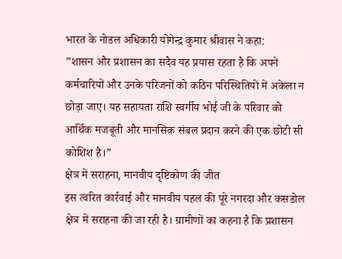भारत के नोडल अधिकारी योगेन्द्र कुमार श्रीवास ने कहा:
”शासन और प्रशासन का सदैव यह प्रयास रहता है कि अपने कर्मचारियों और उनके परिजनों को कठिन परिस्थितियों में अकेला न छोड़ा जाए। यह सहायता राशि स्वर्गीय भोई जी के परिवार को आर्थिक मजबूती और मानसिक संबल प्रदान करने की एक छोटी सी कोशिश है।”
क्षेत्र में सराहना, मानवीय दृष्टिकोण की जीत
इस त्वरित कार्रवाई और मानवीय पहल की पूरे नगरदा और कसडोल क्षेत्र में सराहना की जा रही है। ग्रामीणों का कहना है कि प्रशासन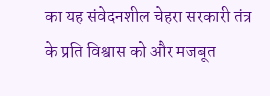का यह संवेदनशील चेहरा सरकारी तंत्र के प्रति विश्वास को और मजबूत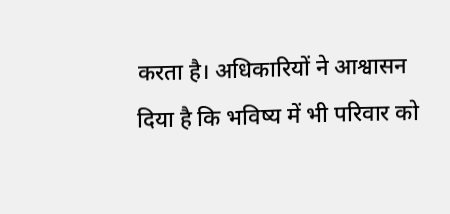करता है। अधिकारियों ने आश्वासन दिया है कि भविष्य में भी परिवार को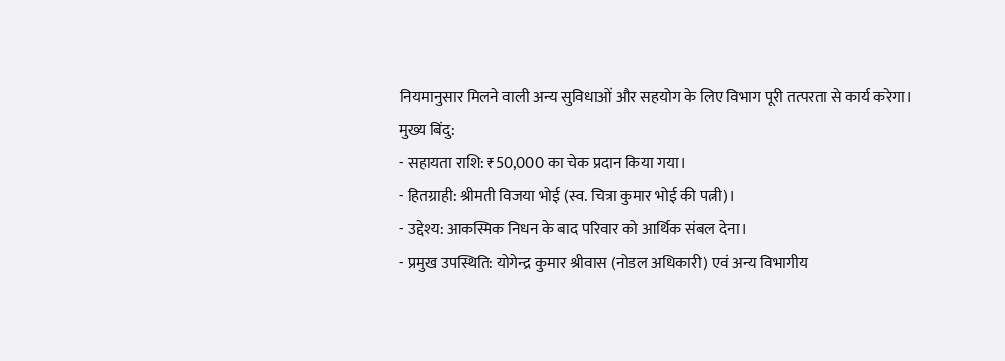नियमानुसार मिलने वाली अन्य सुविधाओं और सहयोग के लिए विभाग पूरी तत्परता से कार्य करेगा।
मुख्य बिंदु:
- सहायता राशि: ₹50,000 का चेक प्रदान किया गया।
- हितग्राही: श्रीमती विजया भोई (स्व. चित्रा कुमार भोई की पत्नी)।
- उद्देश्य: आकस्मिक निधन के बाद परिवार को आर्थिक संबल देना।
- प्रमुख उपस्थिति: योगेन्द्र कुमार श्रीवास (नोडल अधिकारी) एवं अन्य विभागीय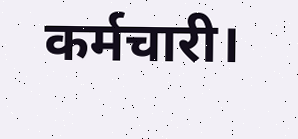कर्मचारी।